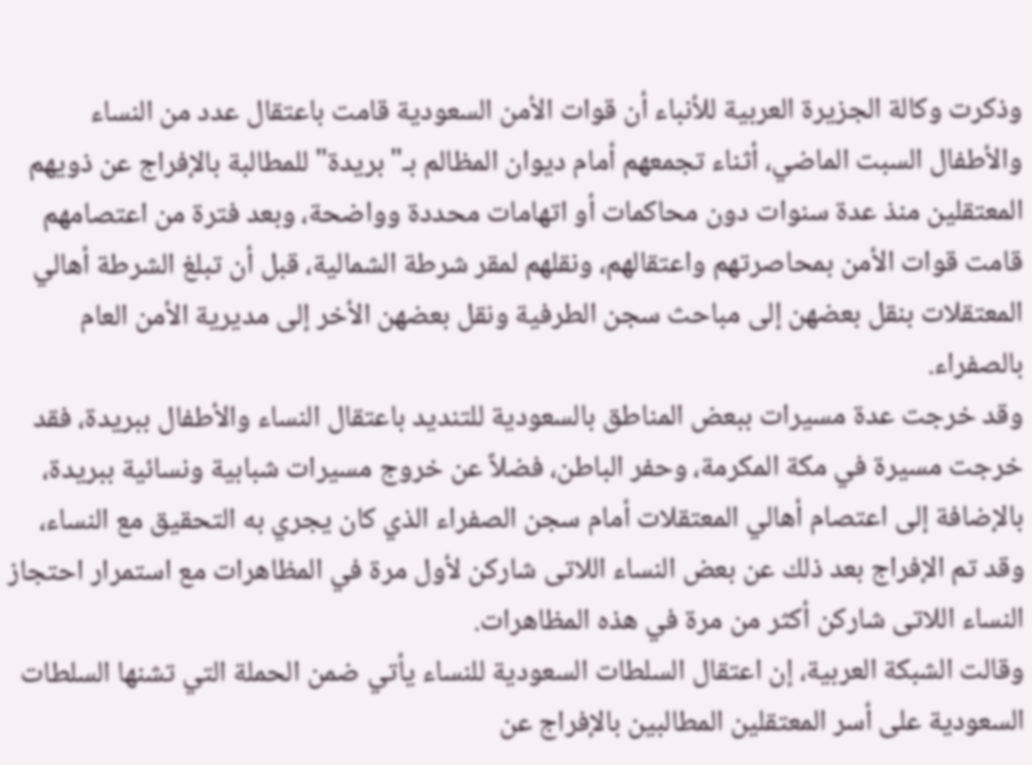وذكرت وكالة الجزيرة العربية للأنباء أن قوات الأمن السعودية قامت باعتقال عدد من النساء والأطفال السبت الماضي، أثناء تجمعهم أمام ديوان المظالم بـ"بريدة" للمطالبة بالإفراج عن ذويهم المعتقلين منذ عدة سنوات دون محاكمات أو اتهامات محددة وواضحة، وبعد فترة من اعتصامهم قامت قوات الأمن بمحاصرتهم واعتقالهم، ونقلهم لمقر شرطة الشمالية، قبل أن تبلغ الشرطة أهالي المعتقلات بنقل بعضهن إلى مباحث سجن الطرفية ونقل بعضهن الأخر إلى مديرية الأمن العام بالصفراء.
وقد خرجت عدة مسيرات ببعض المناطق بالسعودية للتنديد باعتقال النساء والأطفال ببريدة، فقد خرجت مسيرة في مكة المكرمة، وحفر الباطن، فضلاً عن خروج مسيرات شبابية ونسائية ببريدة، بالإضافة إلى اعتصام أهالي المعتقلات أمام سجن الصفراء الذي كان يجري به التحقيق مع النساء، وقد تم الإفراج بعد ذلك عن بعض النساء اللاتى شاركن لأول مرة في المظاهرات مع استمرار احتجاز النساء اللاتى شاركن أكثر من مرة في هذه المظاهرات.
وقالت الشبكة العربية، إن اعتقال السلطات السعودية للنساء يأتي ضمن الحملة التي تشنها السلطات السعودية على أسر المعتقلين المطالبين بالإفراج عن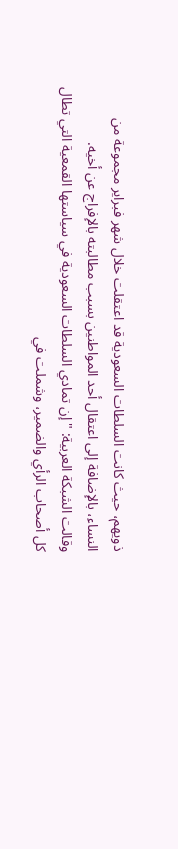ذويهم، حيث كانت السلطات السعودية قد اعتقلت خلال شهر فبراير مجموعة من النساء، بالإضافة إلى اعتقال أحد المواطنين بسبب مطالبته بالإفراج عن أخيه.
وقالت الشبكة العربية: "إن تمادي السلطات السعودية في سياستها القمعية التي تطال كل أصحاب الرأي والضمير، وشملت في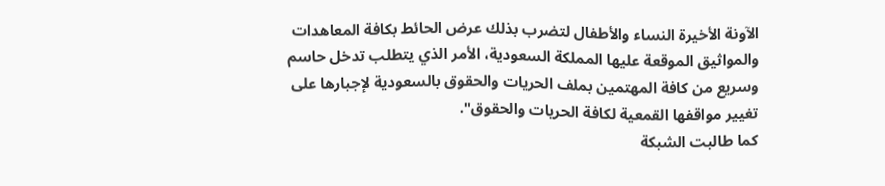الآونة الأخيرة النساء والأطفال لتضرب بذلك عرض الحائط بكافة المعاهدات والمواثيق الموقعة عليها المملكة السعودية، الأمر الذي يتطلب تدخل حاسم وسريع من كافة المهتمين بملف الحريات والحقوق بالسعودية لإجبارها على تغيير مواقفها القمعية لكافة الحريات والحقوق".
كما طالبت الشبكة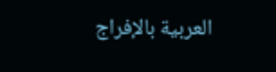العربية بالإفراج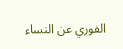الفوري عن النساء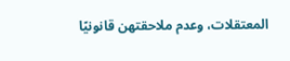المعتقلات، وعدم ملاحقتهن قانونيًا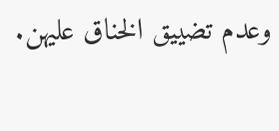وعدم تضييق الخناق عليهن.